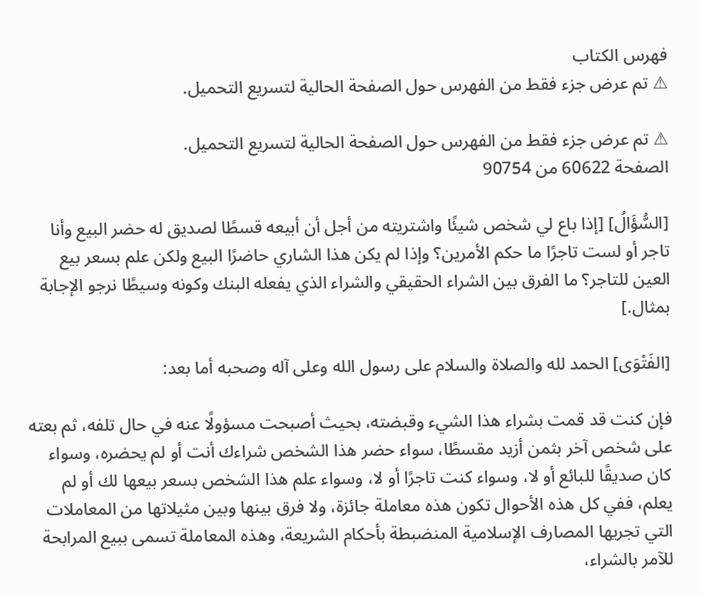فهرس الكتاب
⚠ تم عرض جزء فقط من الفهرس حول الصفحة الحالية لتسريع التحميل.

⚠ تم عرض جزء فقط من الفهرس حول الصفحة الحالية لتسريع التحميل.
الصفحة 60622 من 90754

[السُّؤَالُ] [إذا باع لي شخص شيئًا واشتريته من أجل أن أبيعه قسطًا لصديق له حضر البيع وأنا تاجر أو لست تاجرًا ما حكم الأمرين؟ وإذا لم يكن هذا الشاري حاضرًا البيع ولكن علم بسعر بيع العين للتاجر؟ ما الفرق بين الشراء الحقيقي والشراء الذي يفعله البنك وكونه وسيطًا نرجو الإجابة بمثال.]

[الفَتْوَى] الحمد لله والصلاة والسلام على رسول الله وعلى آله وصحبه أما بعد:

فإن كنت قد قمت بشراء هذا الشيء وقبضته، بحيث أصبحت مسؤولًا عنه في حال تلفه، ثم بعته على شخص آخر بثمن أزيد مقسطًا، سواء حضر هذا الشخص شراءك أنت أو لم يحضره، وسواء كان صديقًا للبائع أو لا، وسواء كنت تاجرًا أو لا، وسواء علم هذا الشخص بسعر بيعها لك أو لم يعلم، ففي كل هذه الأحوال تكون هذه معاملة جائزة، ولا فرق بينها وبين مثيلاتها من المعاملات التي تجريها المصارف الإسلامية المنضبطة بأحكام الشريعة، وهذه المعاملة تسمى ببيع المرابحة للآمر بالشراء،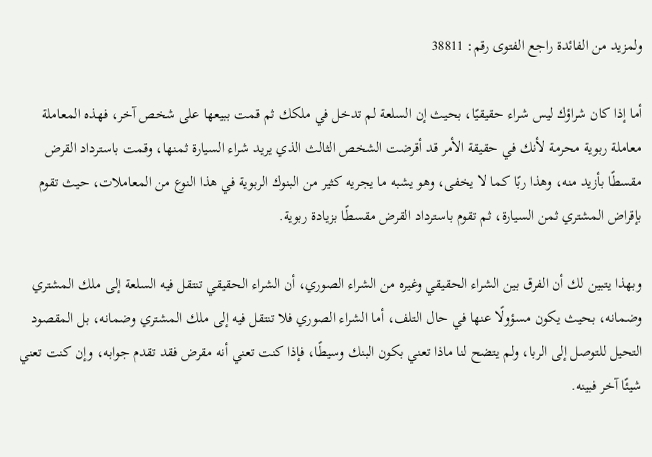ولمزيد من الفائدة راجع الفتوى رقم: 38811

أما إذا كان شراؤك ليس شراء حقيقيًا، بحيث إن السلعة لم تدخل في ملكك ثم قمت ببيعها على شخص آخر، فهذه المعاملة معاملة ربوية محرمة لأنك في حقيقة الأمر قد أقرضت الشخص الثالث الذي يريد شراء السيارة ثمنها، وقمت باسترداد القرض مقسطًا بأزيد منه، وهذا ربًا كما لا يخفى، وهو يشبه ما يجريه كثير من البنوك الربوية في هذا النوع من المعاملات، حيث تقوم بإقراض المشتري ثمن السيارة، ثم تقوم باسترداد القرض مقسطًا بزيادة ربوية.

وبهذا يتبين لك أن الفرق بين الشراء الحقيقي وغيره من الشراء الصوري، أن الشراء الحقيقي تنتقل فيه السلعة إلى ملك المشتري وضمانه، بحيث يكون مسؤولًا عنها في حال التلف، أما الشراء الصوري فلا تنتقل فيه إلى ملك المشتري وضمانه، بل المقصود التحيل للتوصل إلى الربا، ولم يتضح لنا ماذا تعني بكون البنك وسيطًا، فإذا كنت تعني أنه مقرض فقد تقدم جوابه، وإن كنت تعني شيئًا آخر فبينه.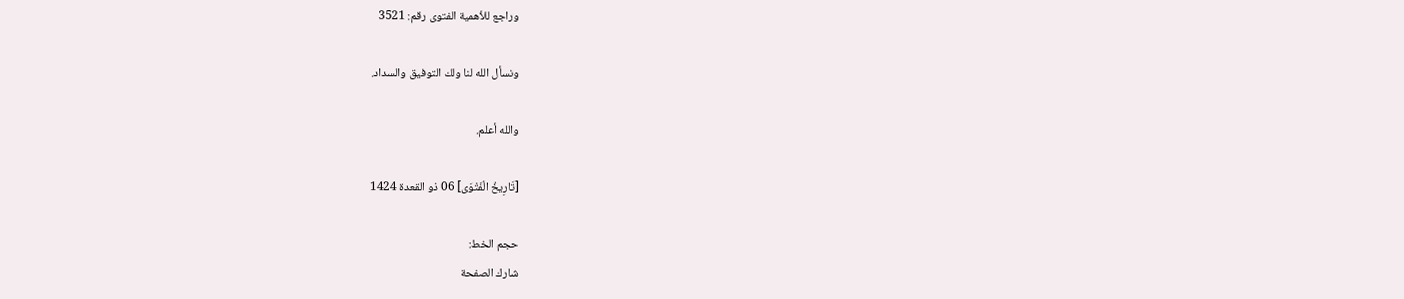وراجع للأهمية الفتوى رقم: 3521

ونسأل الله لنا ولك التوفيق والسداد.

والله أعلم.

[تَارِيخُ الْفَتْوَى] 06 ذو القعدة 1424

حجم الخط:
شارك الصفحة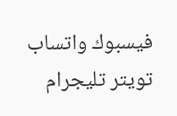فيسبوك واتساب تويتر تليجرام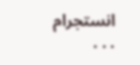انستجرام
. . .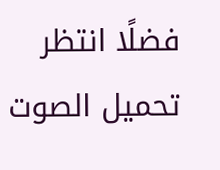فضلًا انتظر تحميل الصوت